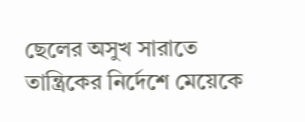ছেলের অসুখ সারাতে তান্ত্রিকের নির্দেশে মেয়েকে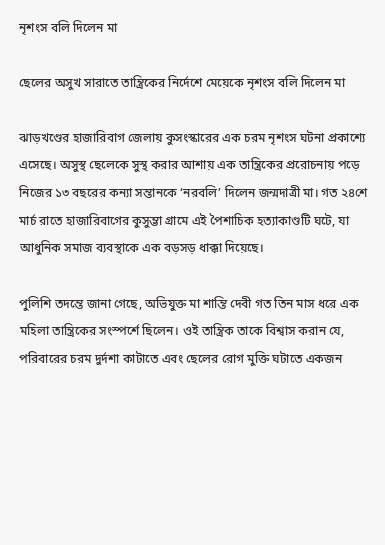নৃশংস বলি দিলেন মা

ছেলের অসুখ সারাতে তান্ত্রিকের নির্দেশে মেয়েকে নৃশংস বলি দিলেন মা

ঝাড়খণ্ডের হাজারিবাগ জেলায় কুসংস্কারের এক চরম নৃশংস ঘটনা প্রকাশ্যে এসেছে। অসুস্থ ছেলেকে সুস্থ করার আশায় এক তান্ত্রিকের প্ররোচনায় পড়ে নিজের ১৩ বছরের কন্যা সন্তানকে ‘নরবলি’ দিলেন জন্মদাত্রী মা। গত ২৪শে মার্চ রাতে হাজারিবাগের কুসুম্ভা গ্রামে এই পৈশাচিক হত্যাকাণ্ডটি ঘটে, যা আধুনিক সমাজ ব্যবস্থাকে এক বড়সড় ধাক্কা দিয়েছে।

পুলিশি তদন্তে জানা গেছে, অভিযুক্ত মা শান্তি দেবী গত তিন মাস ধরে এক মহিলা তান্ত্রিকের সংস্পর্শে ছিলেন। ওই তান্ত্রিক তাকে বিশ্বাস করান যে, পরিবারের চরম দুর্দশা কাটাতে এবং ছেলের রোগ মুক্তি ঘটাতে একজন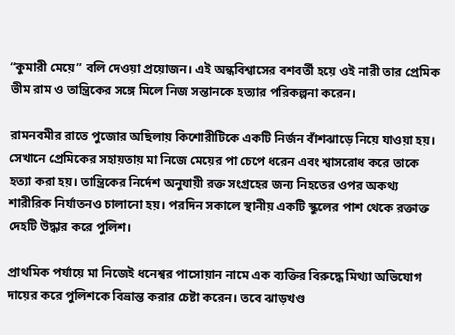“কুমারী মেয়ে” বলি দেওয়া প্রয়োজন। এই অন্ধবিশ্বাসের বশবর্তী হয়ে ওই নারী তার প্রেমিক ভীম রাম ও তান্ত্রিকের সঙ্গে মিলে নিজ সন্তানকে হত্যার পরিকল্পনা করেন।

রামনবমীর রাতে পুজোর অছিলায় কিশোরীটিকে একটি নির্জন বাঁশঝাড়ে নিয়ে যাওয়া হয়। সেখানে প্রেমিকের সহায়তায় মা নিজে মেয়ের পা চেপে ধরেন এবং শ্বাসরোধ করে তাকে হত্যা করা হয়। তান্ত্রিকের নির্দেশ অনুযায়ী রক্ত সংগ্রহের জন্য নিহতের ওপর অকথ্য শারীরিক নির্যাতনও চালানো হয়। পরদিন সকালে স্থানীয় একটি স্কুলের পাশ থেকে রক্তাক্ত দেহটি উদ্ধার করে পুলিশ।

প্রাথমিক পর্যায়ে মা নিজেই ধনেশ্বর পাসোয়ান নামে এক ব্যক্তির বিরুদ্ধে মিথ্যা অভিযোগ দায়ের করে পুলিশকে বিভ্রান্ত করার চেষ্টা করেন। তবে ঝাড়খণ্ড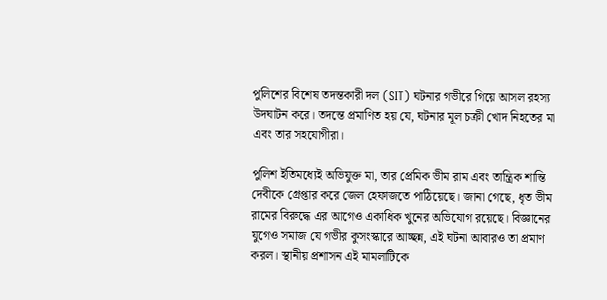পুলিশের বিশেষ তদন্তকারী দল (SIT) ঘটনার গভীরে গিয়ে আসল রহস্য উদঘাটন করে। তদন্তে প্রমাণিত হয় যে, ঘটনার মূল চক্রী খোদ নিহতের মা এবং তার সহযোগীরা।

পুলিশ ইতিমধ্যেই অভিযুক্ত মা, তার প্রেমিক ভীম রাম এবং তান্ত্রিক শান্তি দেবীকে গ্রেপ্তার করে জেল হেফাজতে পাঠিয়েছে। জানা গেছে, ধৃত ভীম রামের বিরুদ্ধে এর আগেও একাধিক খুনের অভিযোগ রয়েছে। বিজ্ঞানের যুগেও সমাজ যে গভীর কুসংস্কারে আচ্ছন্ন, এই ঘটনা আবারও তা প্রমাণ করল। স্থানীয় প্রশাসন এই মামলাটিকে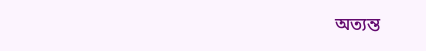অত্যন্ত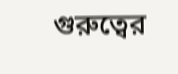গুরুত্বের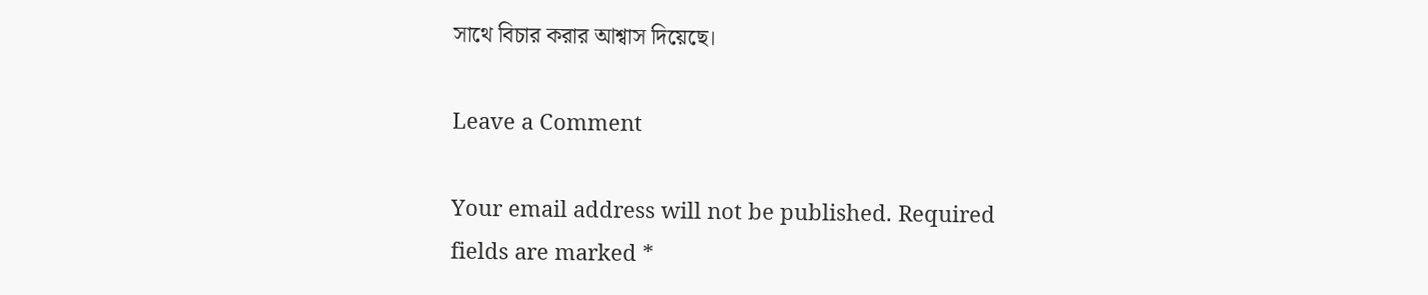সাথে বিচার করার আশ্বাস দিয়েছে।

Leave a Comment

Your email address will not be published. Required fields are marked *